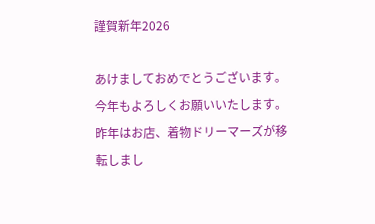謹賀新年2026

あけましておめでとうございます。
今年もよろしくお願いいたします。
昨年はお店、着物ドリーマーズが移転しまし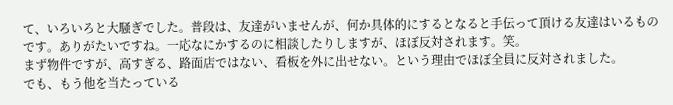て、いろいろと大騒ぎでした。普段は、友達がいませんが、何か具体的にするとなると手伝って頂ける友達はいるものです。ありがたいですね。一応なにかするのに相談したりしますが、ほぼ反対されます。笑。
まず物件ですが、高すぎる、路面店ではない、看板を外に出せない。という理由でほぼ全員に反対されました。
でも、もう他を当たっている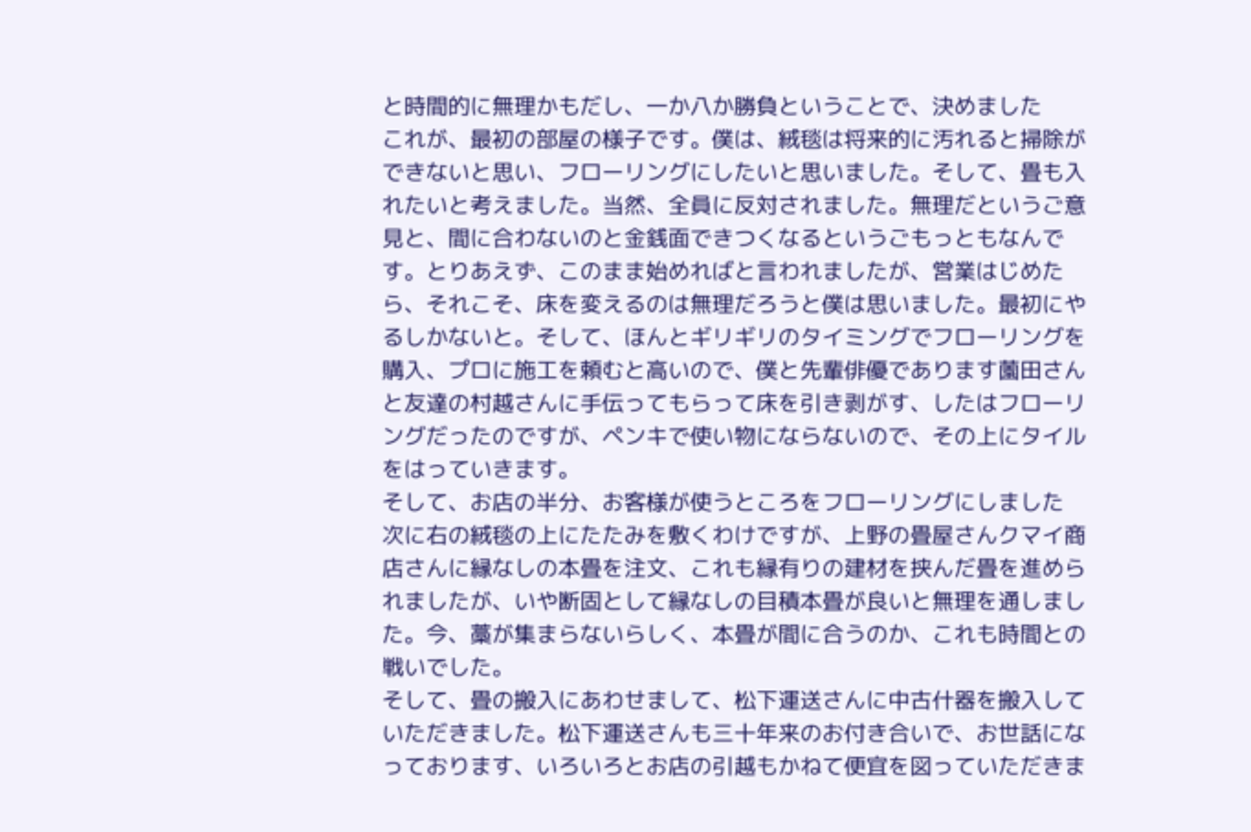と時間的に無理かもだし、一か八か勝負ということで、決めました
これが、最初の部屋の様子です。僕は、絨毯は将来的に汚れると掃除ができないと思い、フローリングにしたいと思いました。そして、畳も入れたいと考えました。当然、全員に反対されました。無理だというご意見と、間に合わないのと金銭面できつくなるというごもっともなんです。とりあえず、このまま始めればと言われましたが、営業はじめたら、それこそ、床を変えるのは無理だろうと僕は思いました。最初にやるしかないと。そして、ほんとギリギリのタイミングでフローリングを購入、プロに施工を頼むと高いので、僕と先輩俳優であります薗田さんと友達の村越さんに手伝ってもらって床を引き剥がす、したはフローリングだったのですが、ペンキで使い物にならないので、その上にタイルをはっていきます。
そして、お店の半分、お客様が使うところをフローリングにしました
次に右の絨毯の上にたたみを敷くわけですが、上野の畳屋さんクマイ商店さんに縁なしの本畳を注文、これも縁有りの建材を挟んだ畳を進められましたが、いや断固として縁なしの目積本畳が良いと無理を通しました。今、藁が集まらないらしく、本畳が間に合うのか、これも時間との戦いでした。
そして、畳の搬入にあわせまして、松下運送さんに中古什器を搬入していただきました。松下運送さんも三十年来のお付き合いで、お世話になっております、いろいろとお店の引越もかねて便宜を図っていただきま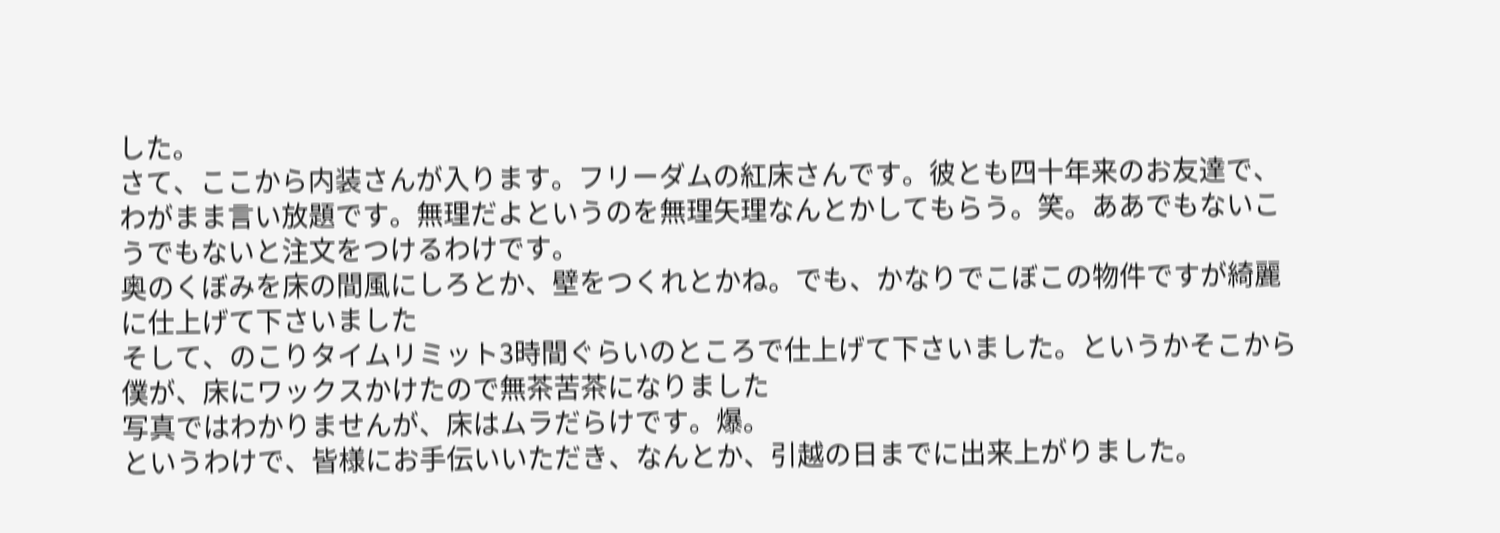した。
さて、ここから内装さんが入ります。フリーダムの紅床さんです。彼とも四十年来のお友達で、わがまま言い放題です。無理だよというのを無理矢理なんとかしてもらう。笑。ああでもないこうでもないと注文をつけるわけです。
奥のくぼみを床の間風にしろとか、壁をつくれとかね。でも、かなりでこぼこの物件ですが綺麗に仕上げて下さいました
そして、のこりタイムリミット3時間ぐらいのところで仕上げて下さいました。というかそこから僕が、床にワックスかけたので無茶苦茶になりました
写真ではわかりませんが、床はムラだらけです。爆。
というわけで、皆様にお手伝いいただき、なんとか、引越の日までに出来上がりました。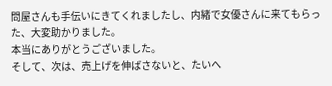問屋さんも手伝いにきてくれましたし、内緒で女優さんに来てもらった、大変助かりました。
本当にありがとうございました。
そして、次は、売上げを伸ばさないと、たいへ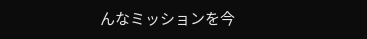んなミッションを今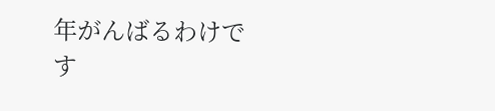年がんばるわけです